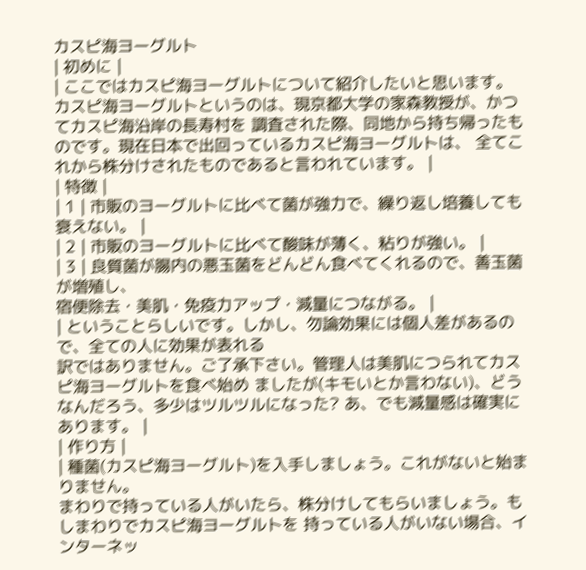カスピ海ヨーグルト
| 初めに |
| ここではカスピ海ヨーグルトについて紹介したいと思います。
カスピ海ヨーグルトというのは、現京都大学の家森教授が、かつてカスピ海沿岸の長寿村を 調査された際、同地から持ち帰ったものです。現在日本で出回っているカスピ海ヨーグルトは、 全てこれから株分けされたものであると言われています。 |
| 特徴 |
| 1 | 市販のヨーグルトに比べて菌が強力で、繰り返し培養しても衰えない。 |
| 2 | 市販のヨーグルトに比べて酸味が薄く、粘りが強い。 |
| 3 | 良質菌が腸内の悪玉菌をどんどん食べてくれるので、善玉菌が増殖し、
宿便除去・美肌・免疫力アップ・減量につながる。 |
| ということらしいです。しかし、勿論効果には個人差があるので、全ての人に効果が表れる
訳ではありません。ご了承下さい。管理人は美肌につられてカスピ海ヨーグルトを食べ始め ましたが(キモいとか言わない)、どうなんだろう、多少はツルツルになった? あ、でも減量感は確実にあります。 |
| 作り方 |
| 種菌(カスピ海ヨーグルト)を入手しましょう。これがないと始まりません。
まわりで持っている人がいたら、株分けしてもらいましょう。もしまわりでカスピ海ヨーグルトを 持っている人がいない場合、インターネッ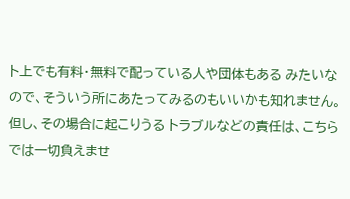ト上でも有料・無料で配っている人や団体もある みたいなので、そういう所にあたってみるのもいいかも知れません。但し、その場合に起こりうる トラブルなどの責任は、こちらでは一切負えませ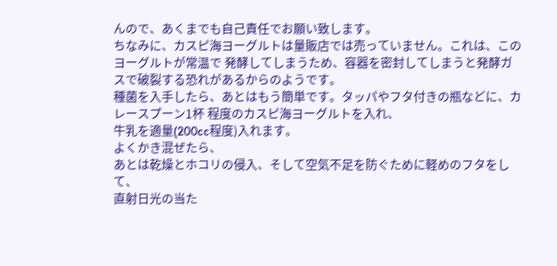んので、あくまでも自己責任でお願い致します。
ちなみに、カスピ海ヨーグルトは量販店では売っていません。これは、このヨーグルトが常温で 発酵してしまうため、容器を密封してしまうと発酵ガスで破裂する恐れがあるからのようです。
種菌を入手したら、あとはもう簡単です。タッパやフタ付きの瓶などに、カレースプーン1杯 程度のカスピ海ヨーグルトを入れ、
牛乳を適量(200cc程度)入れます。
よくかき混ぜたら、
あとは乾燥とホコリの侵入、そして空気不足を防ぐために軽めのフタをして、
直射日光の当た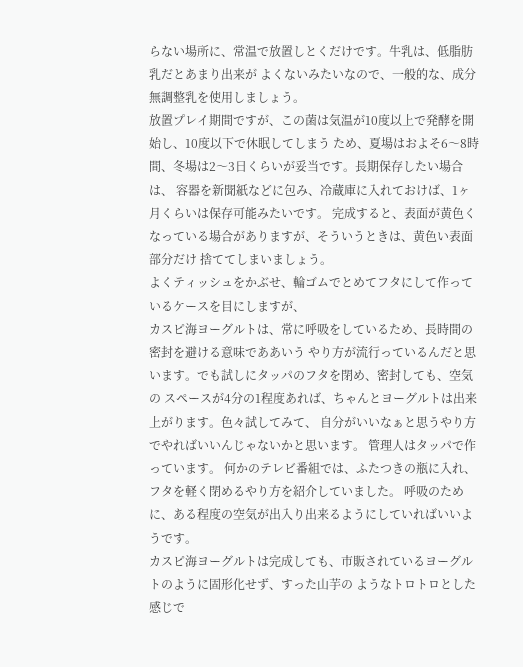らない場所に、常温で放置しとくだけです。牛乳は、低脂肪乳だとあまり出来が よくないみたいなので、一般的な、成分無調整乳を使用しましょう。
放置プレイ期間ですが、この菌は気温が10度以上で発酵を開始し、10度以下で休眠してしまう ため、夏場はおよそ6〜8時間、冬場は2〜3日くらいが妥当です。長期保存したい場合は、 容器を新聞紙などに包み、冷蔵庫に入れておけば、1ヶ月くらいは保存可能みたいです。 完成すると、表面が黄色くなっている場合がありますが、そういうときは、黄色い表面部分だけ 捨ててしまいましょう。
よくティッシュをかぶせ、輪ゴムでとめてフタにして作っているケースを目にしますが、
カスピ海ヨーグルトは、常に呼吸をしているため、長時間の密封を避ける意味でああいう やり方が流行っているんだと思います。でも試しにタッパのフタを閉め、密封しても、空気の スペースが4分の1程度あれば、ちゃんとヨーグルトは出来上がります。色々試してみて、 自分がいいなぁと思うやり方でやればいいんじゃないかと思います。 管理人はタッパで作っています。 何かのテレビ番組では、ふたつきの瓶に入れ、フタを軽く閉めるやり方を紹介していました。 呼吸のために、ある程度の空気が出入り出来るようにしていればいいようです。
カスピ海ヨーグルトは完成しても、市販されているヨーグルトのように固形化せず、すった山芋の ようなトロトロとした感じで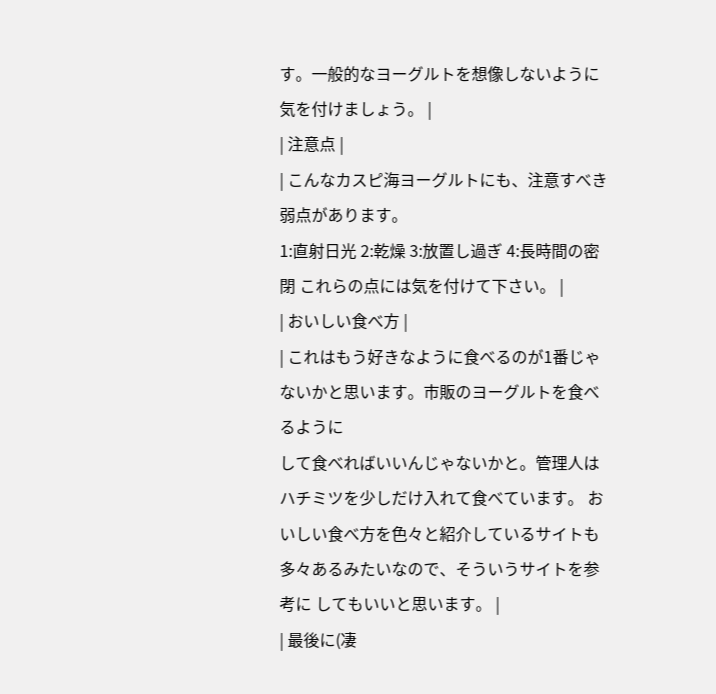す。一般的なヨーグルトを想像しないように気を付けましょう。 |
| 注意点 |
| こんなカスピ海ヨーグルトにも、注意すべき弱点があります。
1:直射日光 2:乾燥 3:放置し過ぎ 4:長時間の密閉 これらの点には気を付けて下さい。 |
| おいしい食べ方 |
| これはもう好きなように食べるのが1番じゃないかと思います。市販のヨーグルトを食べるように
して食べればいいんじゃないかと。管理人はハチミツを少しだけ入れて食べています。 おいしい食べ方を色々と紹介しているサイトも多々あるみたいなので、そういうサイトを参考に してもいいと思います。 |
| 最後に(凄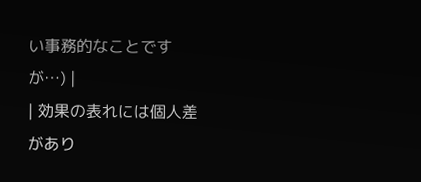い事務的なことですが…) |
| 効果の表れには個人差があり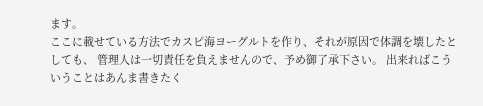ます。
ここに載せている方法でカスピ海ヨーグルトを作り、それが原因で体調を壊したとしても、 管理人は一切責任を負えませんので、予め御了承下さい。 出来ればこういうことはあんま書きたく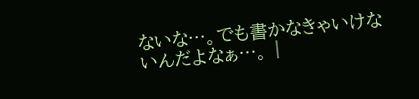ないな…。でも書かなきゃいけないんだよなぁ…。 |